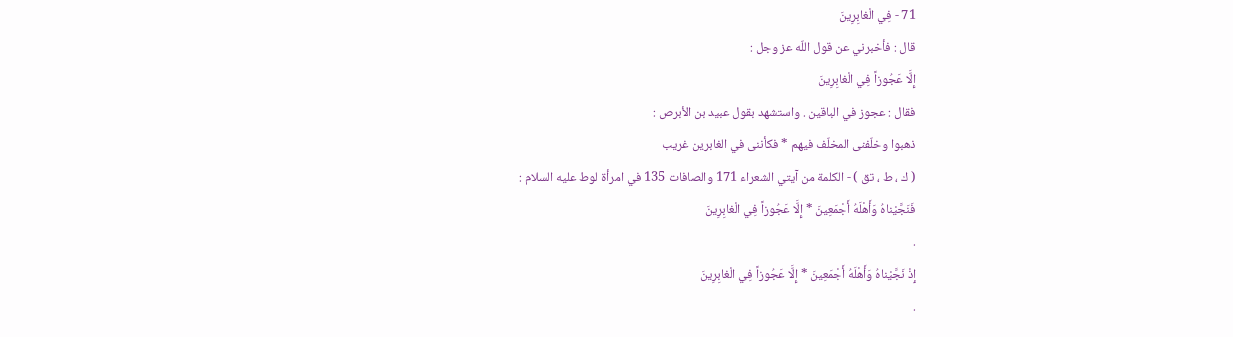71 - فِي الْغابِرِينَ
قال : فأخبرني عن قول اللّه عز وجل :
إِلَّا عَجُوزاً فِي الْغابِرِينَ
فقال : عجوز في الباقين . واستشهد بقول عبيد بن الأبرص :
ذهبوا وخلّفنى المخلّف فيهم * فكأننى في الغابرين غريب
( ك ، ط ، تق ) - الكلمة من آيتي الشعراء 171 والصافات 135 في امرأة لوط عليه السلام :
فَنَجَّيْناهُ وَأَهْلَهُ أَجْمَعِينَ * إِلَّا عَجُوزاً فِي الْغابِرِينَ
.
إِذْ نَجَّيْناهُ وَأَهْلَهُ أَجْمَعِينَ * إِلَّا عَجُوزاً فِي الْغابِرِينَ
.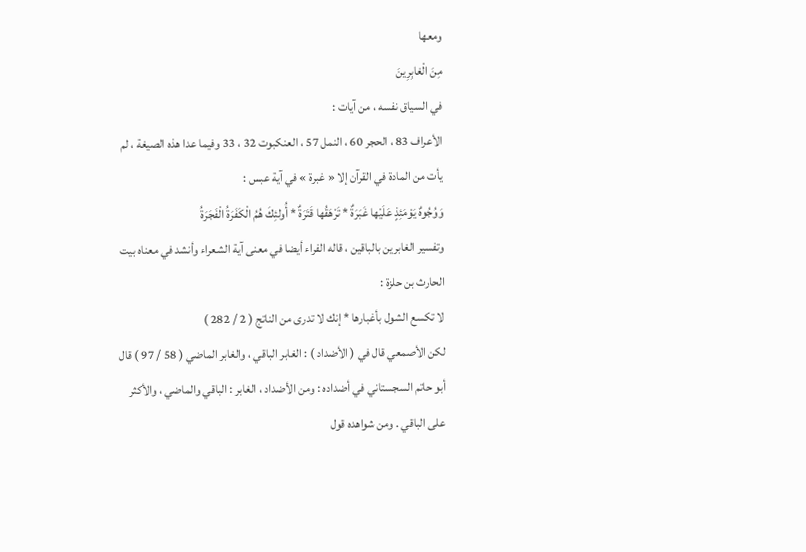ومعها
مِنَ الْغابِرِينَ
في السياق نفسه ، من آيات :
الأعراف 83 ، الحجر 60 ، النمل 57 ، العنكبوت 32 ، 33 وفيما عدا هذه الصيغة ، لم يأت من المادة في القرآن إلا « غبرة » في آية عبس :
وَوُجُوهٌ يَوْمَئِذٍ عَلَيْها غَبَرَةٌ * تَرْهَقُها قَتَرَةٌ * أُولئِكَ هُمُ الْكَفَرَةُ الْفَجَرَةُ
وتفسير الغابرين بالباقين ، قاله الفراء أيضا في معنى آية الشعراء وأنشد في معناه بيت الحارث بن حلزة :
لا تكسع الشول بأغبارها * إنك لا تدرى من الناتج ( 2 / 282 )
لكن الأصمعي قال في ( الأضداد ) : الغابر الباقي ، والغابر الماضي ( 58 / 97 ) قال أبو حاتم السجستاني في أضداده : ومن الأضداد ، الغابر : الباقي والماضي ، والأكثر على الباقي . ومن شواهده قول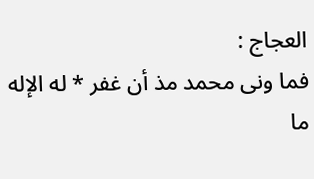العجاج :
فما ونى محمد مذ أن غفر * له الإله ما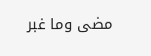مضى وما غبر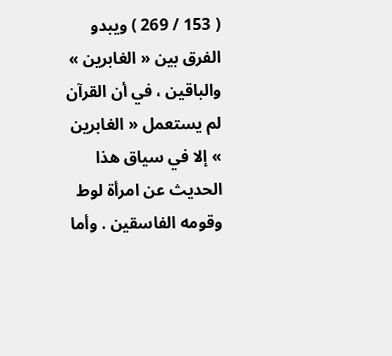( 153 / 269 ) ويبدو الفرق بين « الغابرين » والباقين ، في أن القرآن لم يستعمل « الغابرين » إلا في سياق هذا الحديث عن امرأة لوط وقومه الفاسقين . وأما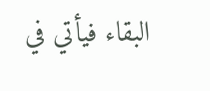البقاء فيأتي في